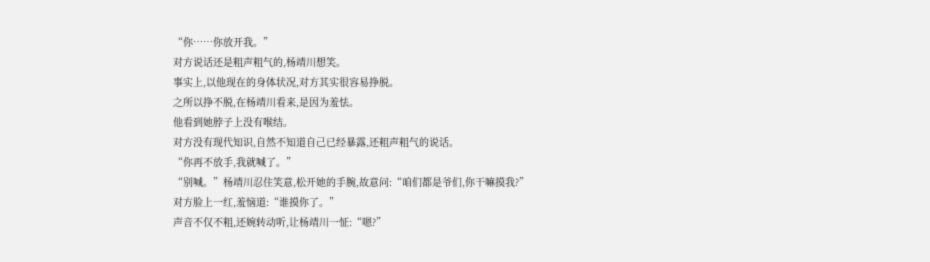“你……你放开我。”
对方说话还是粗声粗气的,杨靖川想笑。
事实上,以他现在的身体状况,对方其实很容易挣脱。
之所以挣不脱,在杨靖川看来,是因为羞怯。
他看到她脖子上没有喉结。
对方没有现代知识,自然不知道自己已经暴露,还粗声粗气的说话。
“你再不放手,我就喊了。”
“别喊。”杨靖川忍住笑意,松开她的手腕,故意问:“咱们都是爷们,你干嘛摸我?”
对方脸上一红,羞恼道:“谁摸你了。”
声音不仅不粗,还婉转动听,让杨靖川一怔:“嗯?”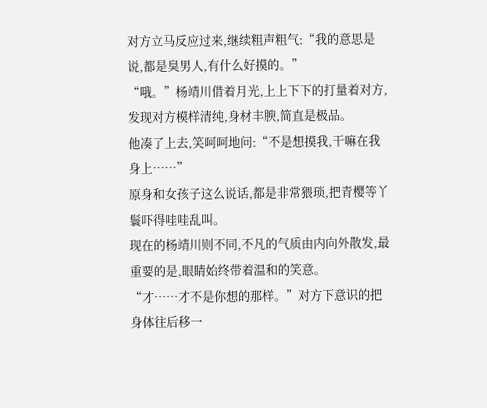对方立马反应过来,继续粗声粗气:“我的意思是说,都是臭男人,有什么好摸的。”
“哦。”杨靖川借着月光,上上下下的打量着对方,发现对方模样清纯,身材丰腴,简直是极品。
他凑了上去,笑呵呵地问:“不是想摸我,干嘛在我身上……”
原身和女孩子这么说话,都是非常猥琐,把青樱等丫鬟吓得哇哇乱叫。
现在的杨靖川则不同,不凡的气质由内向外散发,最重要的是,眼睛始终带着温和的笑意。
“才……才不是你想的那样。”对方下意识的把身体往后移一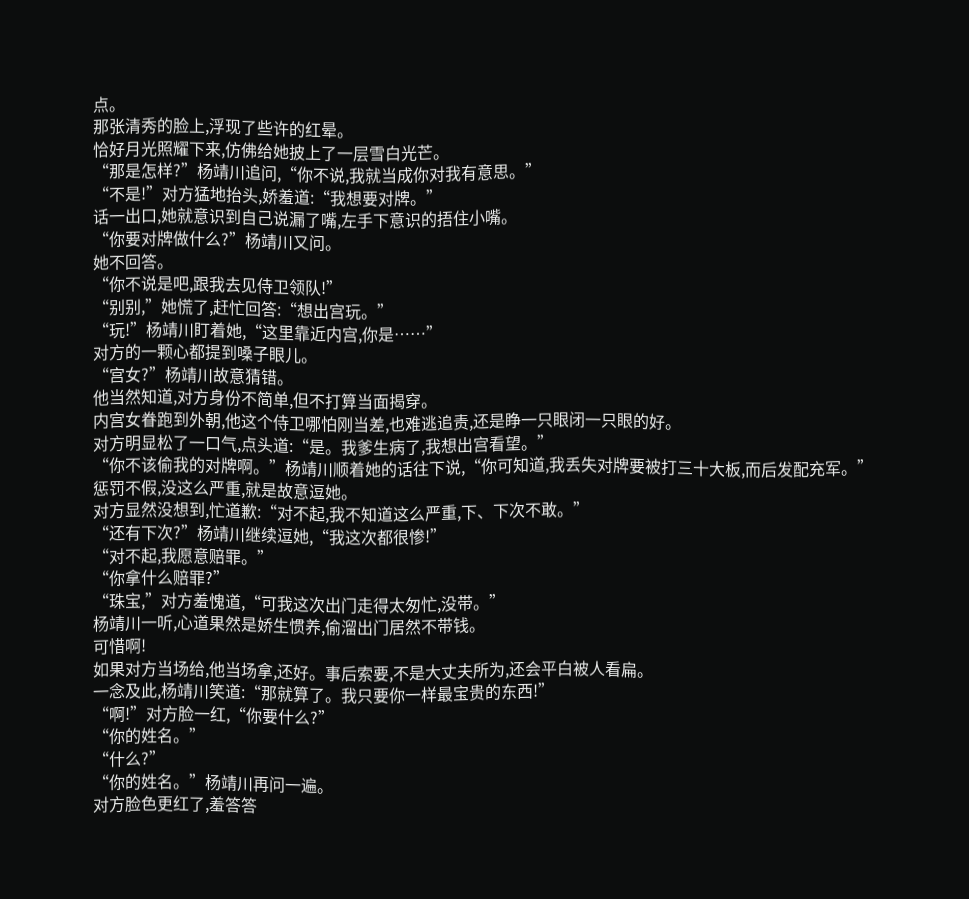点。
那张清秀的脸上,浮现了些许的红晕。
恰好月光照耀下来,仿佛给她披上了一层雪白光芒。
“那是怎样?”杨靖川追问,“你不说,我就当成你对我有意思。”
“不是!”对方猛地抬头,娇羞道:“我想要对牌。”
话一出口,她就意识到自己说漏了嘴,左手下意识的捂住小嘴。
“你要对牌做什么?”杨靖川又问。
她不回答。
“你不说是吧,跟我去见侍卫领队!”
“别别,”她慌了,赶忙回答:“想出宫玩。”
“玩!”杨靖川盯着她,“这里靠近内宫,你是……”
对方的一颗心都提到嗓子眼儿。
“宫女?”杨靖川故意猜错。
他当然知道,对方身份不简单,但不打算当面揭穿。
内宫女眷跑到外朝,他这个侍卫哪怕刚当差,也难逃追责,还是睁一只眼闭一只眼的好。
对方明显松了一口气,点头道:“是。我爹生病了,我想出宫看望。”
“你不该偷我的对牌啊。”杨靖川顺着她的话往下说,“你可知道,我丢失对牌要被打三十大板,而后发配充军。”
惩罚不假,没这么严重,就是故意逗她。
对方显然没想到,忙道歉:“对不起,我不知道这么严重,下、下次不敢。”
“还有下次?”杨靖川继续逗她,“我这次都很惨!”
“对不起,我愿意赔罪。”
“你拿什么赔罪?”
“珠宝,”对方羞愧道,“可我这次出门走得太匆忙,没带。”
杨靖川一听,心道果然是娇生惯养,偷溜出门居然不带钱。
可惜啊!
如果对方当场给,他当场拿,还好。事后索要,不是大丈夫所为,还会平白被人看扁。
一念及此,杨靖川笑道:“那就算了。我只要你一样最宝贵的东西!”
“啊!”对方脸一红,“你要什么?”
“你的姓名。”
“什么?”
“你的姓名。”杨靖川再问一遍。
对方脸色更红了,羞答答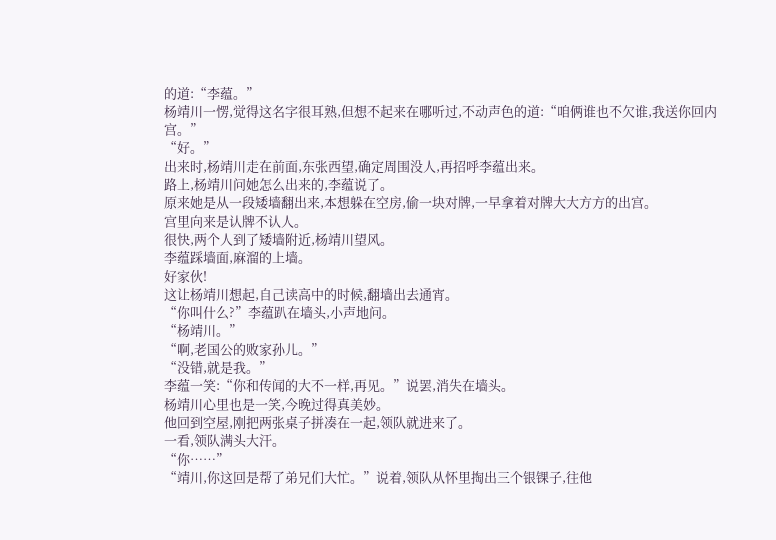的道:“李蕴。”
杨靖川一愣,觉得这名字很耳熟,但想不起来在哪听过,不动声色的道:“咱俩谁也不欠谁,我送你回内宫。”
“好。”
出来时,杨靖川走在前面,东张西望,确定周围没人,再招呼李蕴出来。
路上,杨靖川问她怎么出来的,李蕴说了。
原来她是从一段矮墙翻出来,本想躲在空房,偷一块对牌,一早拿着对牌大大方方的出宫。
宫里向来是认牌不认人。
很快,两个人到了矮墙附近,杨靖川望风。
李蕴踩墙面,麻溜的上墙。
好家伙!
这让杨靖川想起,自己读高中的时候,翻墙出去通宵。
“你叫什么?”李蕴趴在墙头,小声地问。
“杨靖川。”
“啊,老国公的败家孙儿。”
“没错,就是我。”
李蕴一笑:“你和传闻的大不一样,再见。”说罢,消失在墙头。
杨靖川心里也是一笑,今晚过得真美妙。
他回到空屋,刚把两张桌子拼凑在一起,领队就进来了。
一看,领队满头大汗。
“你……”
“靖川,你这回是帮了弟兄们大忙。”说着,领队从怀里掏出三个银锞子,往他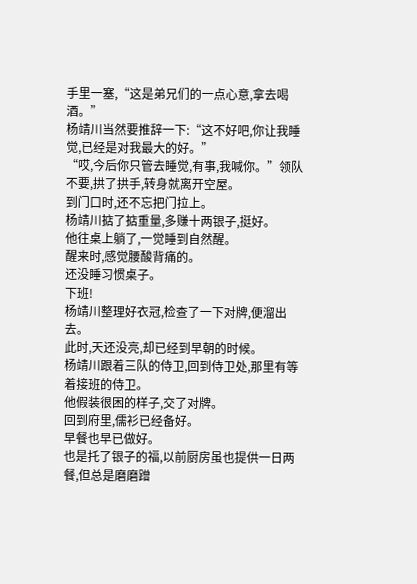手里一塞,“这是弟兄们的一点心意,拿去喝酒。”
杨靖川当然要推辞一下:“这不好吧,你让我睡觉,已经是对我最大的好。”
“哎,今后你只管去睡觉,有事,我喊你。”领队不要,拱了拱手,转身就离开空屋。
到门口时,还不忘把门拉上。
杨靖川掂了掂重量,多赚十两银子,挺好。
他往桌上躺了,一觉睡到自然醒。
醒来时,感觉腰酸背痛的。
还没睡习惯桌子。
下班!
杨靖川整理好衣冠,检查了一下对牌,便溜出去。
此时,天还没亮,却已经到早朝的时候。
杨靖川跟着三队的侍卫,回到侍卫处,那里有等着接班的侍卫。
他假装很困的样子,交了对牌。
回到府里,儒衫已经备好。
早餐也早已做好。
也是托了银子的福,以前厨房虽也提供一日两餐,但总是磨磨蹭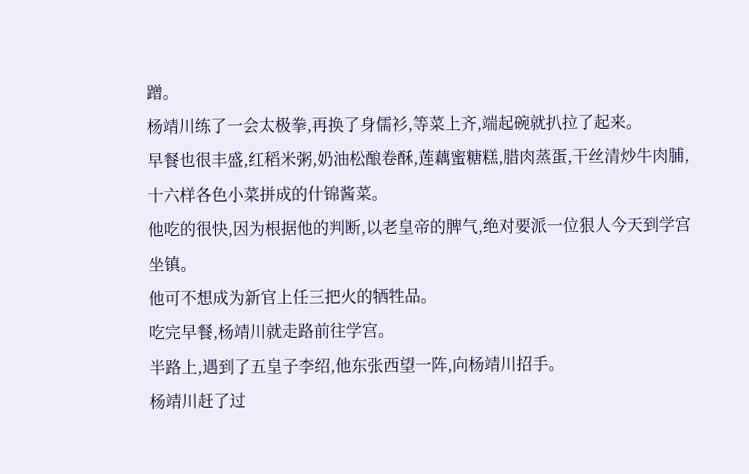蹭。
杨靖川练了一会太极拳,再换了身儒衫,等菜上齐,端起碗就扒拉了起来。
早餐也很丰盛,红稻米粥,奶油松酿卷酥,莲藕蜜糖糕,腊肉蒸蛋,干丝清炒牛肉脯,十六样各色小菜拼成的什锦酱菜。
他吃的很快,因为根据他的判断,以老皇帝的脾气,绝对要派一位狠人今天到学宫坐镇。
他可不想成为新官上任三把火的牺牲品。
吃完早餐,杨靖川就走路前往学宫。
半路上,遇到了五皇子李绍,他东张西望一阵,向杨靖川招手。
杨靖川赶了过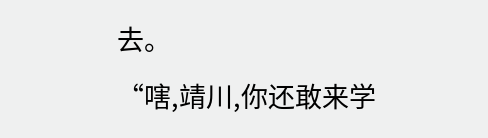去。
“嗐,靖川,你还敢来学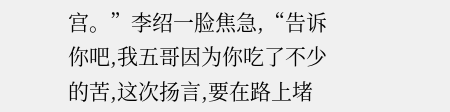宫。”李绍一脸焦急,“告诉你吧,我五哥因为你吃了不少的苦,这次扬言,要在路上堵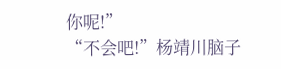你呢!”
“不会吧!”杨靖川脑子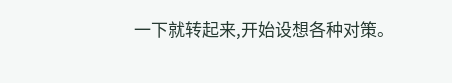一下就转起来,开始设想各种对策。